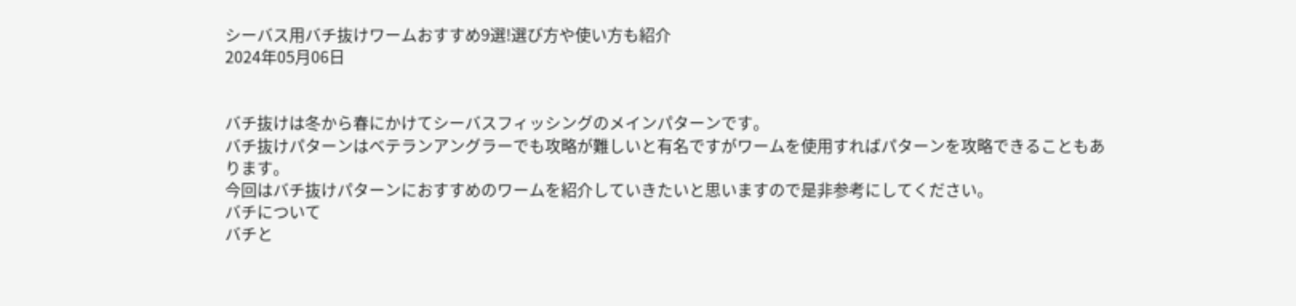シーバス用バチ抜けワームおすすめ9選!選び方や使い方も紹介
2024年05月06日


バチ抜けは冬から春にかけてシーバスフィッシングのメインパターンです。
バチ抜けパターンはベテランアングラーでも攻略が難しいと有名ですがワームを使用すればパターンを攻略できることもあります。
今回はバチ抜けパターンにおすすめのワームを紹介していきたいと思いますので是非参考にしてください。
バチについて
バチと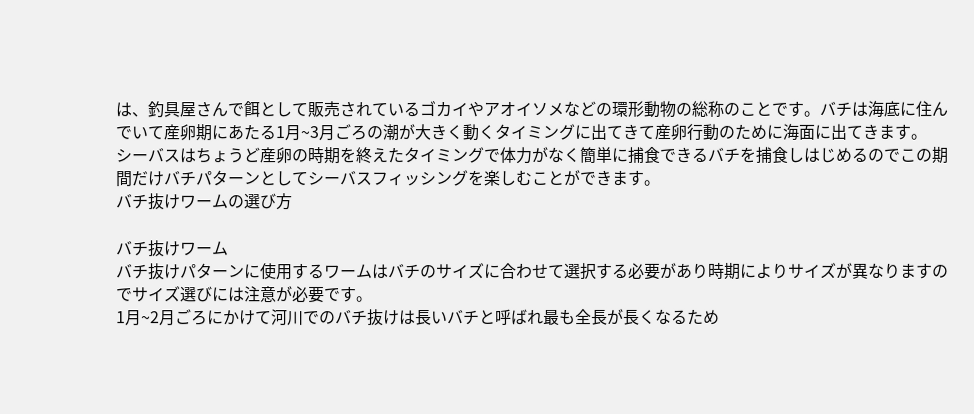は、釣具屋さんで餌として販売されているゴカイやアオイソメなどの環形動物の総称のことです。バチは海底に住んでいて産卵期にあたる1月~3月ごろの潮が大きく動くタイミングに出てきて産卵行動のために海面に出てきます。
シーバスはちょうど産卵の時期を終えたタイミングで体力がなく簡単に捕食できるバチを捕食しはじめるのでこの期間だけバチパターンとしてシーバスフィッシングを楽しむことができます。
バチ抜けワームの選び方

バチ抜けワーム
バチ抜けパターンに使用するワームはバチのサイズに合わせて選択する必要があり時期によりサイズが異なりますのでサイズ選びには注意が必要です。
1月~2月ごろにかけて河川でのバチ抜けは長いバチと呼ばれ最も全長が長くなるため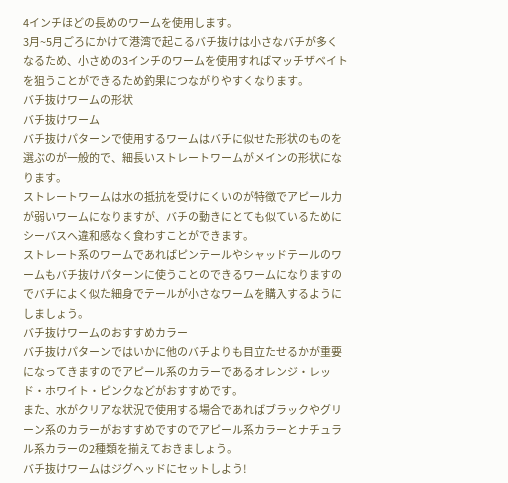4インチほどの長めのワームを使用します。
3月~5月ごろにかけて港湾で起こるバチ抜けは小さなバチが多くなるため、小さめの3インチのワームを使用すればマッチザベイトを狙うことができるため釣果につながりやすくなります。
バチ抜けワームの形状
バチ抜けワーム
バチ抜けパターンで使用するワームはバチに似せた形状のものを選ぶのが一般的で、細長いストレートワームがメインの形状になります。
ストレートワームは水の抵抗を受けにくいのが特徴でアピール力が弱いワームになりますが、バチの動きにとても似ているためにシーバスへ違和感なく食わすことができます。
ストレート系のワームであればピンテールやシャッドテールのワームもバチ抜けパターンに使うことのできるワームになりますのでバチによく似た細身でテールが小さなワームを購入するようにしましょう。
バチ抜けワームのおすすめカラー
バチ抜けパターンではいかに他のバチよりも目立たせるかが重要になってきますのでアピール系のカラーであるオレンジ・レッド・ホワイト・ピンクなどがおすすめです。
また、水がクリアな状況で使用する場合であればブラックやグリーン系のカラーがおすすめですのでアピール系カラーとナチュラル系カラーの2種類を揃えておきましょう。
バチ抜けワームはジグヘッドにセットしよう!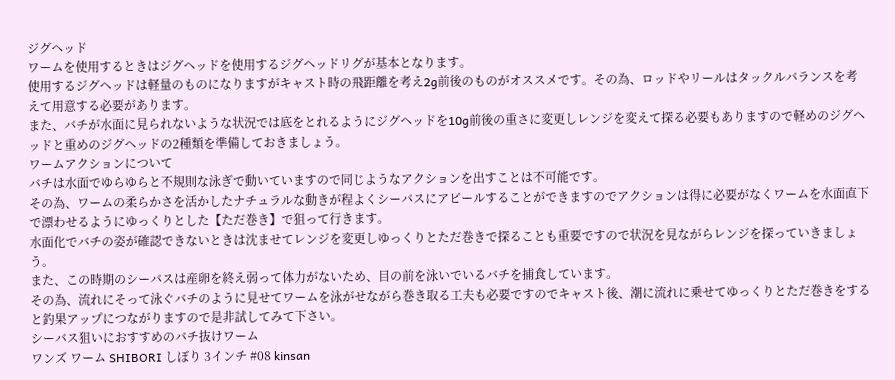ジグヘッド
ワームを使用するときはジグヘッドを使用するジグヘッドリグが基本となります。
使用するジグヘッドは軽量のものになりますがキャスト時の飛距離を考え2g前後のものがオススメです。その為、ロッドやリールはタックルバランスを考えて用意する必要があります。
また、バチが水面に見られないような状況では底をとれるようにジグヘッドを10g前後の重さに変更しレンジを変えて探る必要もありますので軽めのジグヘッドと重めのジグヘッドの2種類を準備しておきましょう。
ワームアクションについて
バチは水面でゆらゆらと不規則な泳ぎで動いていますので同じようなアクションを出すことは不可能です。
その為、ワームの柔らかさを活かしたナチュラルな動きが程よくシーバスにアピールすることができますのでアクションは得に必要がなくワームを水面直下で漂わせるようにゆっくりとした【ただ巻き】で狙って行きます。
水面化でバチの姿が確認できないときは沈ませてレンジを変更しゆっくりとただ巻きで探ることも重要ですので状況を見ながらレンジを探っていきましょう。
また、この時期のシーバスは産卵を終え弱って体力がないため、目の前を泳いでいるバチを捕食しています。
その為、流れにそって泳ぐバチのように見せてワームを泳がせながら巻き取る工夫も必要ですのでキャスト後、潮に流れに乗せてゆっくりとただ巻きをすると釣果アップにつながりますので是非試してみて下さい。
シーバス狙いにおすすめのバチ抜けワーム
ワンズ ワーム SHIBORI しぼり 3インチ #08 kinsan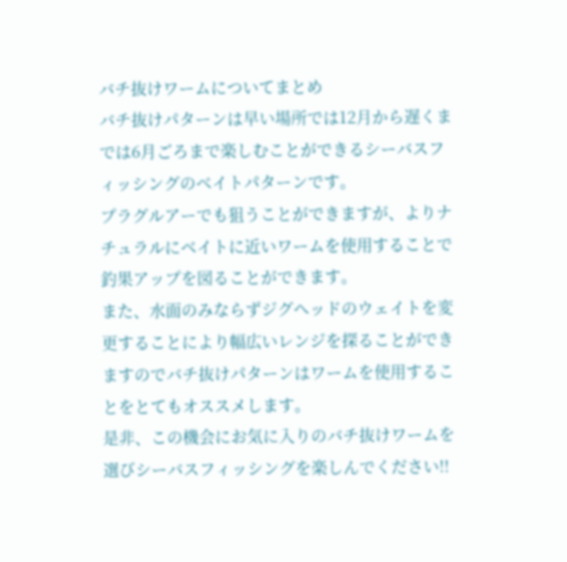バチ抜けワームについてまとめ
バチ抜けパターンは早い場所では12月から遅くまでは6月ごろまで楽しむことができるシーバスフィッシングのベイトパターンです。
プラグルアーでも狙うことができますが、よりナチュラルにベイトに近いワームを使用することで釣果アップを図ることができます。
また、水面のみならずジグヘッドのウェイトを変更することにより幅広いレンジを探ることができますのでバチ抜けパターンはワームを使用することをとてもオススメします。
是非、この機会にお気に入りのバチ抜けワームを選びシーバスフィッシングを楽しんでください!!